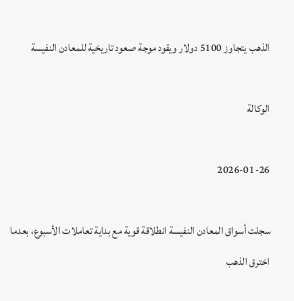الذهب يتجاوز 5100 دولار ويقود موجة صعود تاريخية للمعادن النفيسة

الوكالة

2026-01-26

سجلت أسواق المعادن النفيسة انطلاقة قوية مع بداية تعاملات الأسبوع، بعدما اخترق الذهب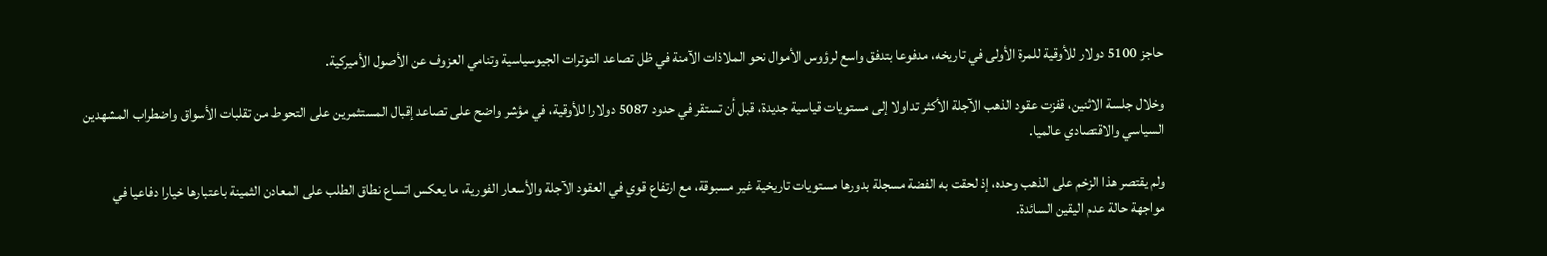حاجز 5100 دولار للأوقية للمرة الأولى في تاريخه، مدفوعا بتدفق واسع لرؤوس الأموال نحو الملاذات الآمنة في ظل تصاعد التوترات الجيوسياسية وتنامي العزوف عن الأصول الأميركية.

وخلال جلسة الاثنين، قفزت عقود الذهب الآجلة الأكثر تداولا إلى مستويات قياسية جديدة، قبل أن تستقر في حدود 5087 دولارا للأوقية، في مؤشر واضح على تصاعد إقبال المستثمرين على التحوط من تقلبات الأسواق واضطراب المشهدين السياسي والاقتصادي عالميا.

ولم يقتصر هذا الزخم على الذهب وحده، إذ لحقت به الفضة مسجلة بدورها مستويات تاريخية غير مسبوقة، مع ارتفاع قوي في العقود الآجلة والأسعار الفورية، ما يعكس اتساع نطاق الطلب على المعادن الثمينة باعتبارها خيارا دفاعيا في مواجهة حالة عدم اليقين السائدة.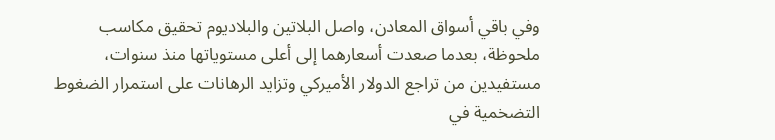وفي باقي أسواق المعادن، واصل البلاتين والبلاديوم تحقيق مكاسب ملحوظة، بعدما صعدت أسعارهما إلى أعلى مستوياتها منذ سنوات، مستفيدين من تراجع الدولار الأميركي وتزايد الرهانات على استمرار الضغوط التضخمية في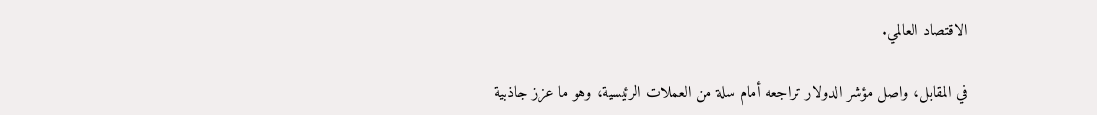الاقتصاد العالمي.

في المقابل، واصل مؤشر الدولار تراجعه أمام سلة من العملات الرئيسية، وهو ما عزز جاذبية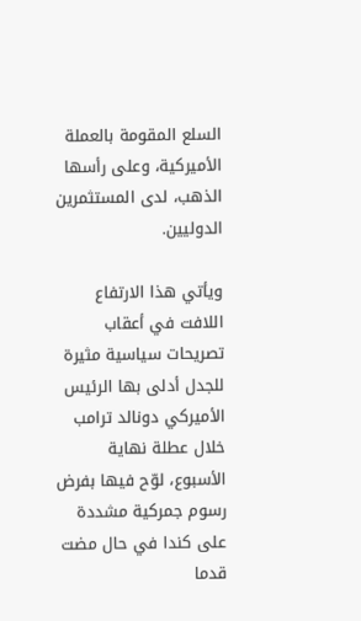السلع المقومة بالعملة الأميركية، وعلى رأسها الذهب، لدى المستثمرين الدوليين.

ويأتي هذا الارتفاع اللافت في أعقاب تصريحات سياسية مثيرة للجدل أدلى بها الرئيس الأميركي دونالد ترامب خلال عطلة نهاية الأسبوع، لوّح فيها بفرض رسوم جمركية مشددة على كندا في حال مضت قدما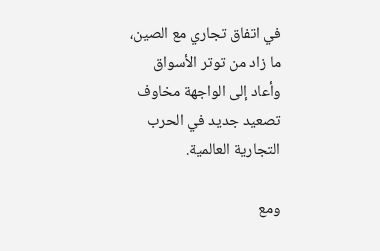في اتفاق تجاري مع الصين، ما زاد من توتر الأسواق وأعاد إلى الواجهة مخاوف تصعيد جديد في الحرب التجارية العالمية.

ومع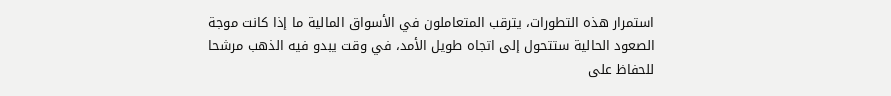استمرار هذه التطورات، يترقب المتعاملون في الأسواق المالية ما إذا كانت موجة الصعود الحالية ستتحول إلى اتجاه طويل الأمد، في وقت يبدو فيه الذهب مرشحا للحفاظ على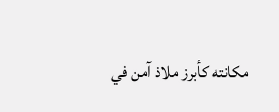مكانته كأبرز ملاذ آمن في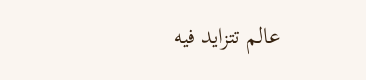عالم تتزايد فيه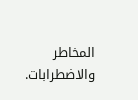المخاطر والاضطرابات.